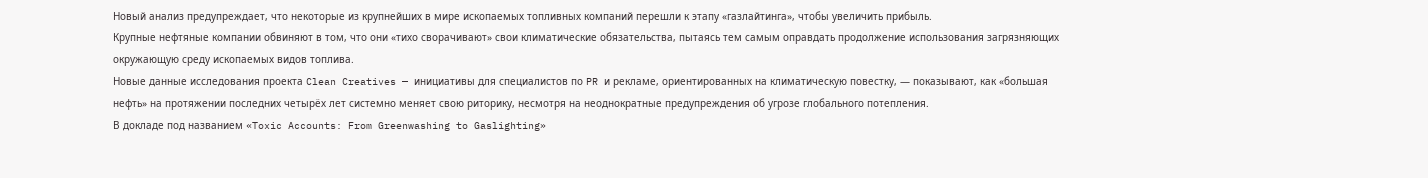Новый анализ предупреждает, что некоторые из крупнейших в мире ископаемых топливных компаний перешли к этапу «газлайтинга», чтобы увеличить прибыль.
Крупные нефтяные компании обвиняют в том, что они «тихо сворачивают» свои климатические обязательства, пытаясь тем самым оправдать продолжение использования загрязняющих окружающую среду ископаемых видов топлива.
Новые данные исследования проекта Clean Creatives — инициативы для специалистов по PR и рекламе, ориентированных на климатическую повестку, — показывают, как «большая нефть» на протяжении последних четырёх лет системно меняет свою риторику, несмотря на неоднократные предупреждения об угрозе глобального потепления.
В докладе под названием «Toxic Accounts: From Greenwashing to Gaslighting»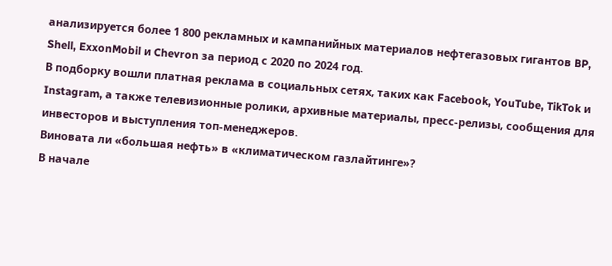анализируется более 1 800 рекламных и кампанийных материалов нефтегазовых гигантов BP, Shell, ExxonMobil и Chevron за период с 2020 по 2024 год.
В подборку вошли платная реклама в социальных сетях, таких как Facebook, YouTube, TikTok и Instagram, а также телевизионные ролики, архивные материалы, пресс-релизы, сообщения для инвесторов и выступления топ-менеджеров.
Виновата ли «большая нефть» в «климатическом газлайтинге»?
В начале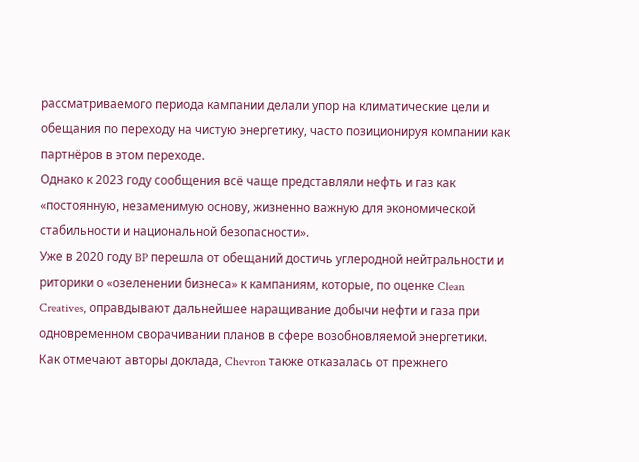рассматриваемого периода кампании делали упор на климатические цели и обещания по переходу на чистую энергетику, часто позиционируя компании как партнёров в этом переходе.
Однако к 2023 году сообщения всё чаще представляли нефть и газ как «постоянную, незаменимую основу, жизненно важную для экономической стабильности и национальной безопасности».
Уже в 2020 году BP перешла от обещаний достичь углеродной нейтральности и риторики о «озеленении бизнеса» к кампаниям, которые, по оценке Clean Creatives, оправдывают дальнейшее наращивание добычи нефти и газа при одновременном сворачивании планов в сфере возобновляемой энергетики.
Как отмечают авторы доклада, Chevron также отказалась от прежнего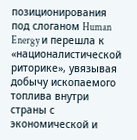позиционирования под слоганом Human Energy и перешла к «националистической риторике», увязывая добычу ископаемого топлива внутри страны с экономической и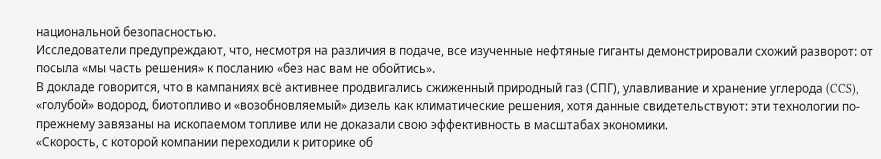национальной безопасностью.
Исследователи предупреждают, что, несмотря на различия в подаче, все изученные нефтяные гиганты демонстрировали схожий разворот: от посыла «мы часть решения» к посланию «без нас вам не обойтись».
В докладе говорится, что в кампаниях всё активнее продвигались сжиженный природный газ (СПГ), улавливание и хранение углерода (CCS), «голубой» водород, биотопливо и «возобновляемый» дизель как климатические решения, хотя данные свидетельствуют: эти технологии по-прежнему завязаны на ископаемом топливе или не доказали свою эффективность в масштабах экономики.
«Скорость, с которой компании переходили к риторике об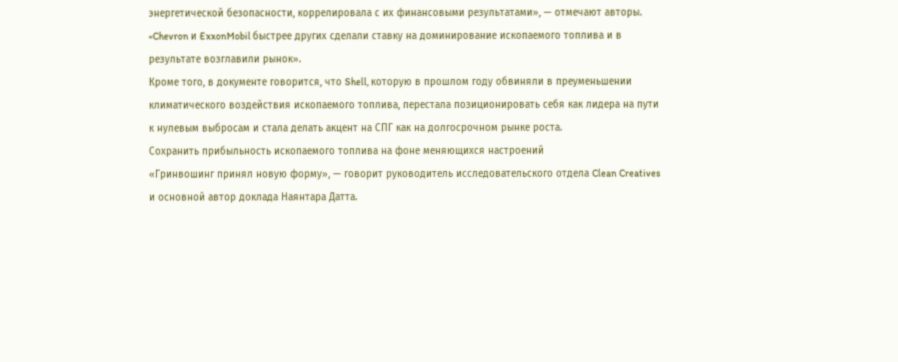энергетической безопасности, коррелировала с их финансовыми результатами», — отмечают авторы.
«Chevron и ExxonMobil быстрее других сделали ставку на доминирование ископаемого топлива и в результате возглавили рынок».
Кроме того, в документе говорится, что Shell, которую в прошлом году обвиняли в преуменьшении климатического воздействия ископаемого топлива, перестала позиционировать себя как лидера на пути к нулевым выбросам и стала делать акцент на СПГ как на долгосрочном рынке роста.
Сохранить прибыльность ископаемого топлива на фоне меняющихся настроений
«Гринвошинг принял новую форму», — говорит руководитель исследовательского отдела Clean Creatives и основной автор доклада Наянтара Датта.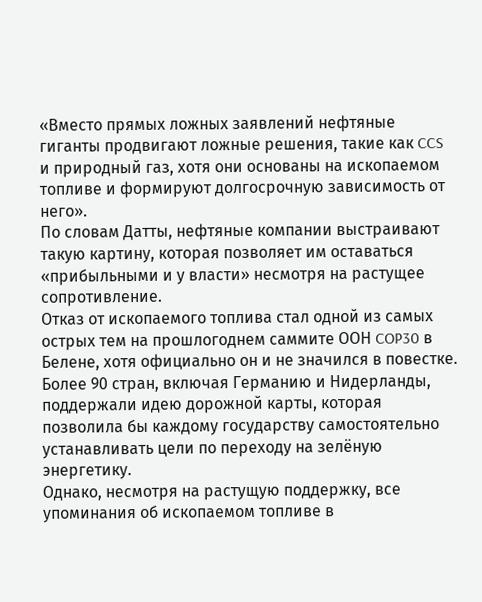«Вместо прямых ложных заявлений нефтяные гиганты продвигают ложные решения, такие как CCS и природный газ, хотя они основаны на ископаемом топливе и формируют долгосрочную зависимость от него».
По словам Датты, нефтяные компании выстраивают такую картину, которая позволяет им оставаться «прибыльными и у власти» несмотря на растущее сопротивление.
Отказ от ископаемого топлива стал одной из самых острых тем на прошлогоднем саммите ООН COP30 в Белене, хотя официально он и не значился в повестке.
Более 90 стран, включая Германию и Нидерланды, поддержали идею дорожной карты, которая позволила бы каждому государству самостоятельно устанавливать цели по переходу на зелёную энергетику.
Однако, несмотря на растущую поддержку, все упоминания об ископаемом топливе в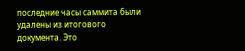последние часы саммита были удалены из итогового документа. Это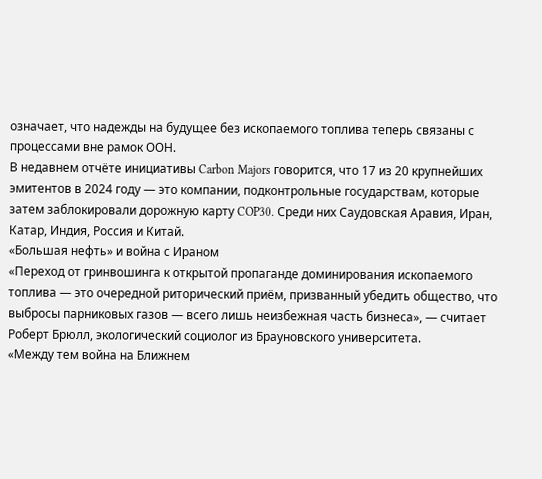означает, что надежды на будущее без ископаемого топлива теперь связаны с процессами вне рамок ООН.
В недавнем отчёте инициативы Carbon Majors говорится, что 17 из 20 крупнейших эмитентов в 2024 году — это компании, подконтрольные государствам, которые затем заблокировали дорожную карту COP30. Среди них Саудовская Аравия, Иран, Катар, Индия, Россия и Китай.
«Большая нефть» и война с Ираном
«Переход от гринвошинга к открытой пропаганде доминирования ископаемого топлива — это очередной риторический приём, призванный убедить общество, что выбросы парниковых газов — всего лишь неизбежная часть бизнеса», — считает Роберт Брюлл, экологический социолог из Брауновского университета.
«Между тем война на Ближнем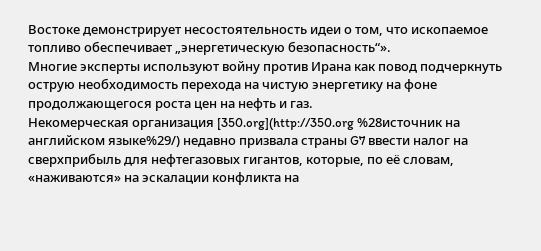Востоке демонстрирует несостоятельность идеи о том, что ископаемое топливо обеспечивает „энергетическую безопасность“».
Многие эксперты используют войну против Ирана как повод подчеркнуть острую необходимость перехода на чистую энергетику на фоне продолжающегося роста цен на нефть и газ.
Некомерческая организация [350.org](http://350.org %28источник на английском языке%29/) недавно призвала страны G7 ввести налог на сверхприбыль для нефтегазовых гигантов, которые, по её словам, «наживаются» на эскалации конфликта на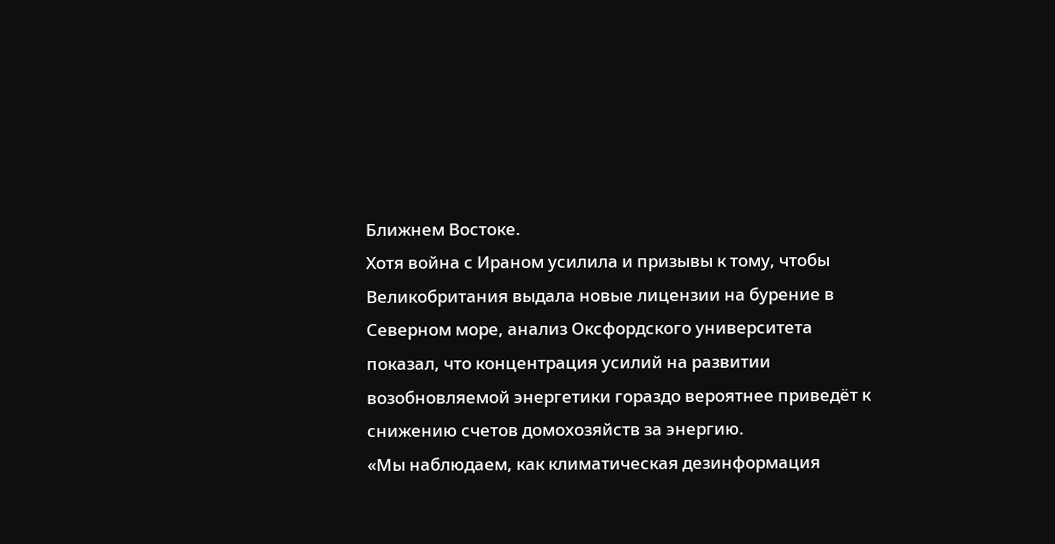Ближнем Востоке.
Хотя война с Ираном усилила и призывы к тому, чтобы Великобритания выдала новые лицензии на бурение в Северном море, анализ Оксфордского университета показал, что концентрация усилий на развитии возобновляемой энергетики гораздо вероятнее приведёт к снижению счетов домохозяйств за энергию.
«Мы наблюдаем, как климатическая дезинформация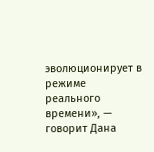эволюционирует в режиме реального времени», — говорит Дана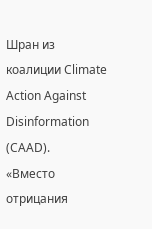Шран из коалиции Climate Action Against Disinformation (CAAD).
«Вместо отрицания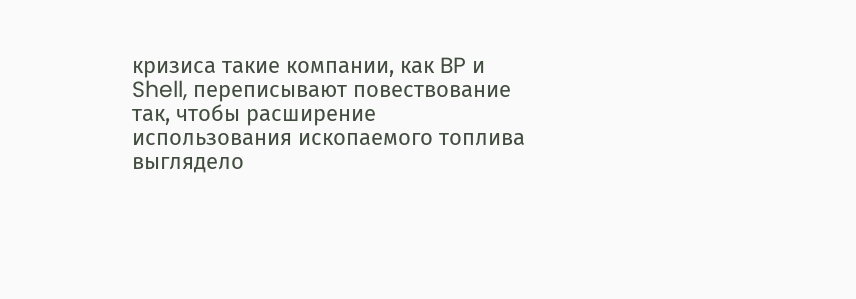кризиса такие компании, как BP и Shell, переписывают повествование так, чтобы расширение использования ископаемого топлива выглядело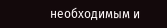необходимым и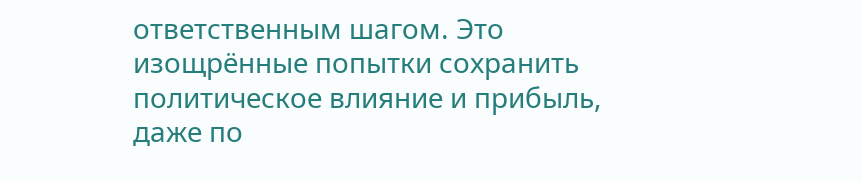ответственным шагом. Это изощрённые попытки сохранить политическое влияние и прибыль, даже по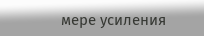мере усиления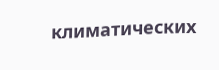климатических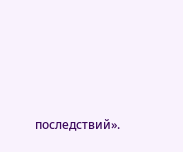последствий».